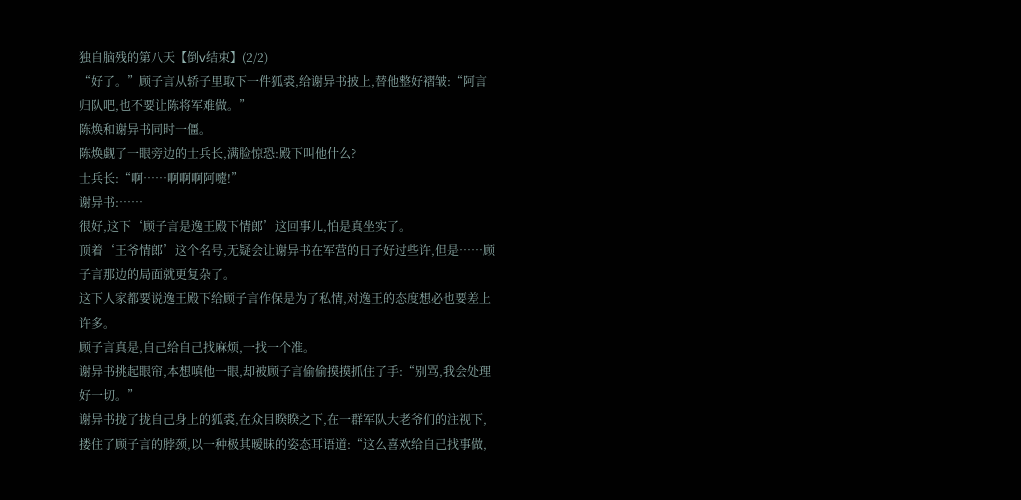独自脑残的第八天【倒v结束】(2/2)
“好了。”顾子言从轿子里取下一件狐裘,给谢异书披上,替他整好褶皱:“阿言归队吧,也不要让陈将军难做。”
陈焕和谢异书同时一僵。
陈焕觑了一眼旁边的士兵长,满脸惊恐:殿下叫他什么?
士兵长:“啊……啊啊啊阿嚏!”
谢异书:……
很好,这下‘顾子言是逸王殿下情郎’这回事儿,怕是真坐实了。
顶着‘王爷情郎’这个名号,无疑会让谢异书在军营的日子好过些许,但是……顾子言那边的局面就更复杂了。
这下人家都要说逸王殿下给顾子言作保是为了私情,对逸王的态度想必也要差上许多。
顾子言真是,自己给自己找麻烦,一找一个准。
谢异书挑起眼帘,本想嗔他一眼,却被顾子言偷偷摸摸抓住了手:“别骂,我会处理好一切。”
谢异书拢了拢自己身上的狐裘,在众目睽睽之下,在一群军队大老爷们的注视下,搂住了顾子言的脖颈,以一种极其暧昧的姿态耳语道:“这么喜欢给自己找事做,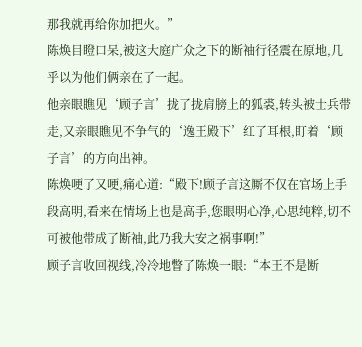那我就再给你加把火。”
陈焕目瞪口呆,被这大庭广众之下的断袖行径震在原地,几乎以为他们俩亲在了一起。
他亲眼瞧见‘顾子言’拢了拢肩膀上的狐裘,转头被士兵带走,又亲眼瞧见不争气的‘逸王殿下’红了耳根,盯着‘顾子言’的方向出神。
陈焕哽了又哽,痛心道:“殿下!顾子言这厮不仅在官场上手段高明,看来在情场上也是高手,您眼明心净,心思纯粹,切不可被他带成了断袖,此乃我大安之祸事啊!”
顾子言收回视线,冷冷地瞥了陈焕一眼:“本王不是断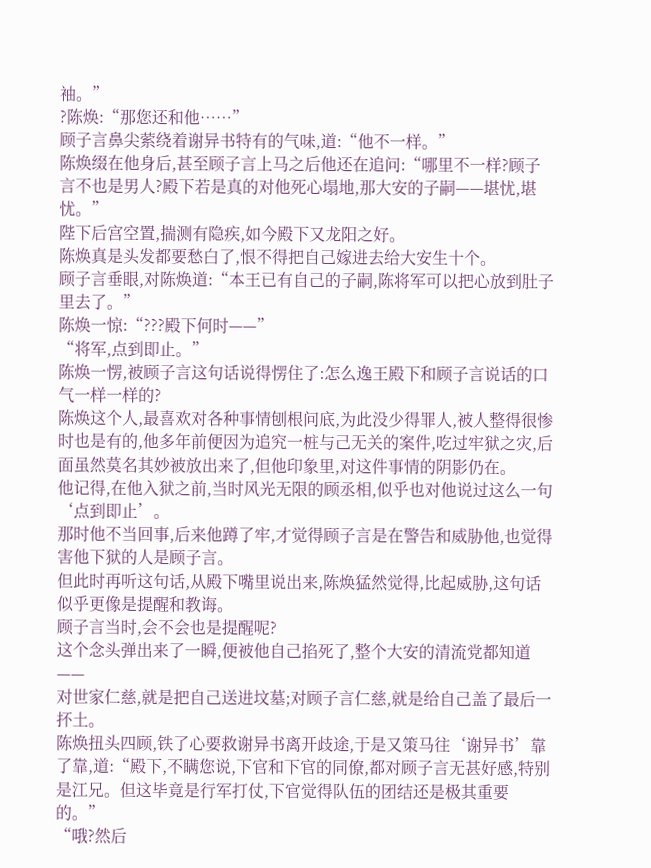袖。”
?陈焕:“那您还和他……”
顾子言鼻尖萦绕着谢异书特有的气味,道:“他不一样。”
陈焕缀在他身后,甚至顾子言上马之后他还在追问:“哪里不一样?顾子言不也是男人?殿下若是真的对他死心塌地,那大安的子嗣——堪忧,堪忧。”
陛下后宫空置,揣测有隐疾,如今殿下又龙阳之好。
陈焕真是头发都要愁白了,恨不得把自己嫁进去给大安生十个。
顾子言垂眼,对陈焕道:“本王已有自己的子嗣,陈将军可以把心放到肚子里去了。”
陈焕一惊:“???殿下何时——”
“将军,点到即止。”
陈焕一愣,被顾子言这句话说得愣住了:怎么逸王殿下和顾子言说话的口气一样一样的?
陈焕这个人,最喜欢对各种事情刨根问底,为此没少得罪人,被人整得很惨时也是有的,他多年前便因为追究一桩与己无关的案件,吃过牢狱之灾,后面虽然莫名其妙被放出来了,但他印象里,对这件事情的阴影仍在。
他记得,在他入狱之前,当时风光无限的顾丞相,似乎也对他说过这么一句‘点到即止’。
那时他不当回事,后来他蹲了牢,才觉得顾子言是在警告和威胁他,也觉得害他下狱的人是顾子言。
但此时再听这句话,从殿下嘴里说出来,陈焕猛然觉得,比起威胁,这句话似乎更像是提醒和教诲。
顾子言当时,会不会也是提醒呢?
这个念头弹出来了一瞬,便被他自己掐死了,整个大安的清流党都知道——
对世家仁慈,就是把自己送进坟墓;对顾子言仁慈,就是给自己盖了最后一抔土。
陈焕扭头四顾,铁了心要救谢异书离开歧途,于是又策马往‘谢异书’靠了靠,道:“殿下,不瞒您说,下官和下官的同僚,都对顾子言无甚好感,特别是江兄。但这毕竟是行军打仗,下官觉得队伍的团结还是极其重要的。”
“哦?然后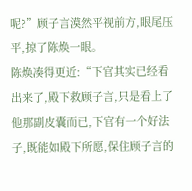呢?”顾子言漠然平视前方,眼尾压平,掠了陈焕一眼。
陈焕凑得更近:“下官其实已经看出来了,殿下救顾子言,只是看上了他那副皮囊而已,下官有一个好法子,既能如殿下所愿,保住顾子言的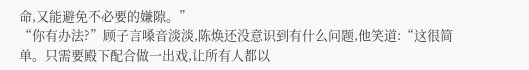命,又能避免不必要的嫌隙。”
“你有办法?”顾子言嗓音淡淡,陈焕还没意识到有什么问题,他笑道:“这很简单。只需要殿下配合做一出戏,让所有人都以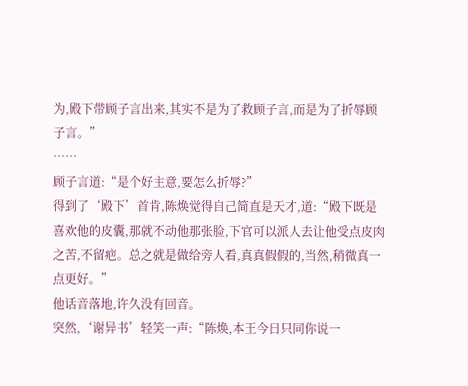为,殿下带顾子言出来,其实不是为了救顾子言,而是为了折辱顾子言。”
……
顾子言道:“是个好主意,要怎么折辱?”
得到了‘殿下’首肯,陈焕觉得自己简直是天才,道:“殿下既是喜欢他的皮囊,那就不动他那张脸,下官可以派人去让他受点皮肉之苦,不留疤。总之就是做给旁人看,真真假假的,当然,稍微真一点更好。”
他话音落地,许久没有回音。
突然,‘谢异书’轻笑一声:“陈焕,本王今日只同你说一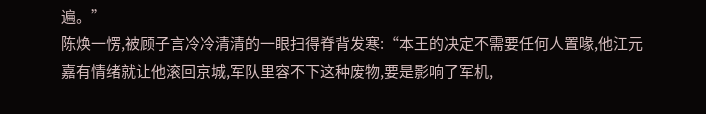遍。”
陈焕一愣,被顾子言冷冷清清的一眼扫得脊背发寒:“本王的决定不需要任何人置喙,他江元嘉有情绪就让他滚回京城,军队里容不下这种废物,要是影响了军机,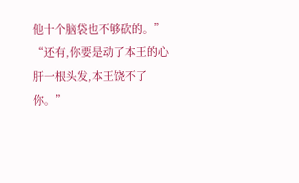他十个脑袋也不够砍的。”
“还有,你要是动了本王的心肝一根头发,本王饶不了你。”